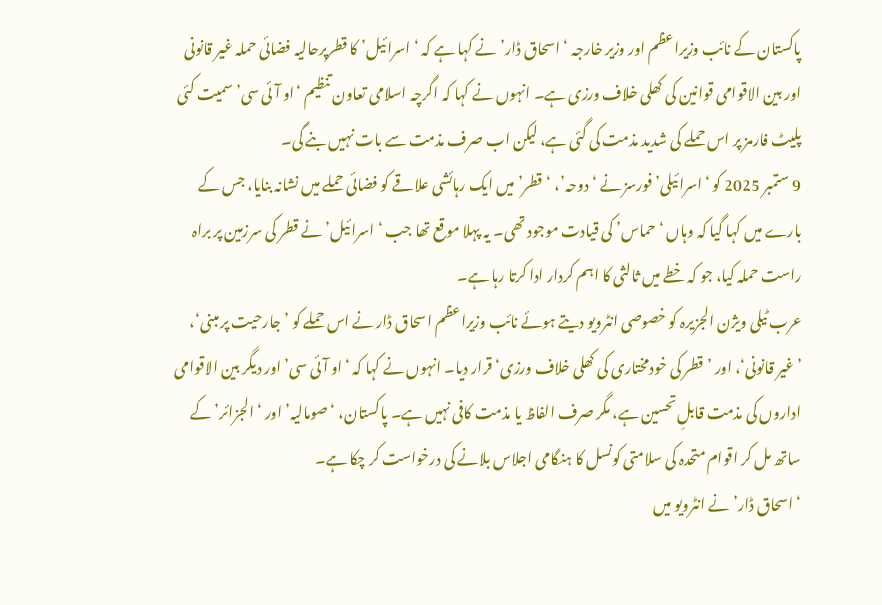پاکستان کے نائب وزیراعظم اور وزیر خارجہ ‘اسحاق ڈار’ نے کہا ہے کہ ‘اسرائیل’ کا قطرپرحالیہ فضائی حملہ غیر قانونی اور بین الاقوامی قوانین کی کھلی خلاف ورزی ہے۔ انہوں نے کہا کہ اگرچہ اسلامی تعاون تنظیم ‘او آئی سی’ سمیت کئی پلیٹ فارمز پر اس حملے کی شدید مذمت کی گئی ہے، لیکن اب صرف مذمت سے بات نہیں بنے گی۔
9 ستمبر 2025 کو ‘اسرائیلی’ فورسز نے ‘دوحہ’، ‘قطر’ میں ایک رہائشی علاقے کو فضائی حملے میں نشانہ بنایا، جس کے بارے میں کہا گیا کہ وہاں ‘حماس’ کی قیادت موجود تھی۔ یہ پہلا موقع تھا جب ‘اسرائیل’ نے قطر کی سرزمین پر براہ راست حملہ کیا، جو کہ خطے میں ثالثی کا اہم کردار ادا کرتا رہا ہے۔
عرب ٹیلی ویژن الجزیرہ کو خصوصی انٹرویو دیتے ہوئے نائب وزیراعظم اسحاق ڈار نے اس حملے کو ’جارحیت پر مبنی‘، ’غیر قانونی‘، اور ’قطر کی خودمختاری کی کھلی خلاف ورزی‘ قرار دیا۔ انہوں نے کہا کہ ‘او آئی سی’ اور دیگر بین الاقوامی اداروں کی مذمت قابلِ تحسین ہے، مگر صرف الفاظ یا مذمت کافی نہیں ہے۔ پاکستان، ‘صومالیہ’ اور ‘الجزائر’ کے ساتھ مل کر اقوام متحدہ کی سلامتی کونسل کا ہنگامی اجلاس بلانے کی درخواست کر چکا ہے۔
‘اسحاق ڈار’ نے انٹرویو میں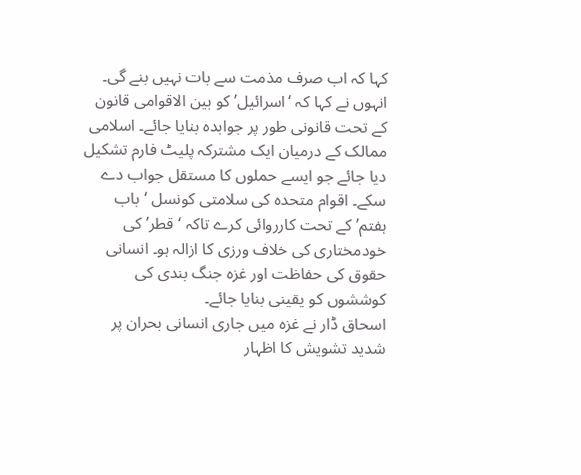کہا کہ اب صرف مذمت سے بات نہیں بنے گی۔ انہوں نے کہا کہ ‘اسرائیل’ کو بین الاقوامی قانون کے تحت قانونی طور پر جوابدہ بنایا جائے۔ اسلامی ممالک کے درمیان ایک مشترکہ پلیٹ فارم تشکیل دیا جائے جو ایسے حملوں کا مستقل جواب دے سکے۔ اقوام متحدہ کی سلامتی کونسل ‘باب ہفتم’ کے تحت کارروائی کرے تاکہ ‘قطر’ کی خودمختاری کی خلاف ورزی کا ازالہ ہو۔ انسانی حقوق کی حفاظت اور غزہ جنگ بندی کی کوششوں کو یقینی بنایا جائے۔
اسحاق ڈار نے غزہ میں جاری انسانی بحران پر شدید تشویش کا اظہار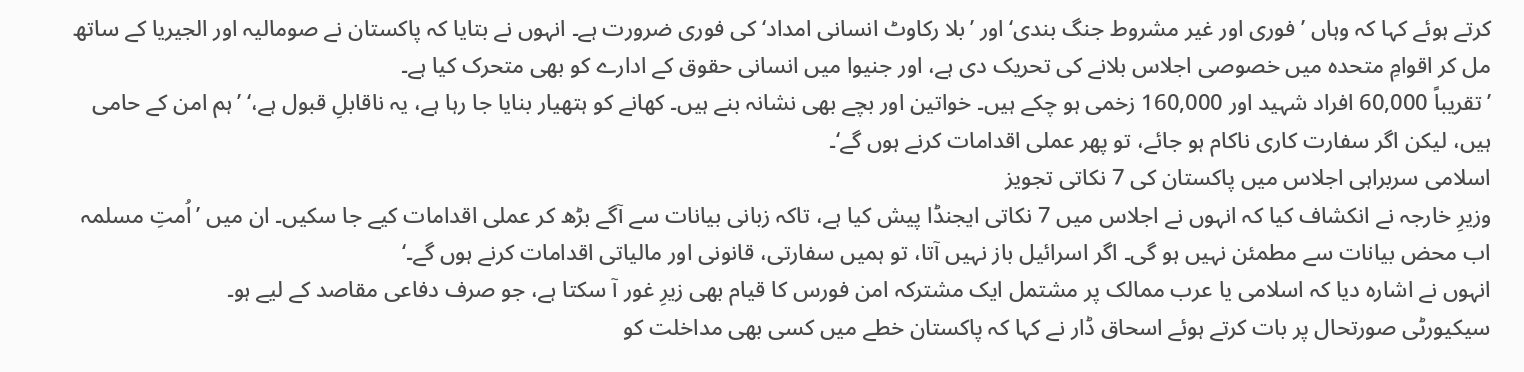کرتے ہوئے کہا کہ وہاں ’فوری اور غیر مشروط جنگ بندی‘ اور ’بلا رکاوٹ انسانی امداد‘ کی فوری ضرورت ہے۔ انہوں نے بتایا کہ پاکستان نے صومالیہ اور الجیریا کے ساتھ مل کر اقوامِ متحدہ میں خصوصی اجلاس بلانے کی تحریک دی ہے، اور جنیوا میں انسانی حقوق کے ادارے کو بھی متحرک کیا ہے۔
’تقریباً 60,000 افراد شہید اور 160,000 زخمی ہو چکے ہیں۔ خواتین اور بچے بھی نشانہ بنے ہیں۔ کھانے کو ہتھیار بنایا جا رہا ہے، یہ ناقابلِ قبول ہے،‘ ’ہم امن کے حامی ہیں، لیکن اگر سفارت کاری ناکام ہو جائے، تو پھر عملی اقدامات کرنے ہوں گے‘۔
اسلامی سربراہی اجلاس میں پاکستان کی 7 نکاتی تجویز
وزیرِ خارجہ نے انکشاف کیا کہ انہوں نے اجلاس میں 7 نکاتی ایجنڈا پیش کیا ہے، تاکہ زبانی بیانات سے آگے بڑھ کر عملی اقدامات کیے جا سکیں۔ ان میں ’اُمتِ مسلمہ اب محض بیانات سے مطمئن نہیں ہو گی۔ اگر اسرائیل باز نہیں آتا، تو ہمیں سفارتی، قانونی اور مالیاتی اقدامات کرنے ہوں گے۔‘
انہوں نے اشارہ دیا کہ اسلامی یا عرب ممالک پر مشتمل ایک مشترکہ امن فورس کا قیام بھی زیرِ غور آ سکتا ہے، جو صرف دفاعی مقاصد کے لیے ہو۔
سیکیورٹی صورتحال پر بات کرتے ہوئے اسحاق ڈار نے کہا کہ پاکستان خطے میں کسی بھی مداخلت کو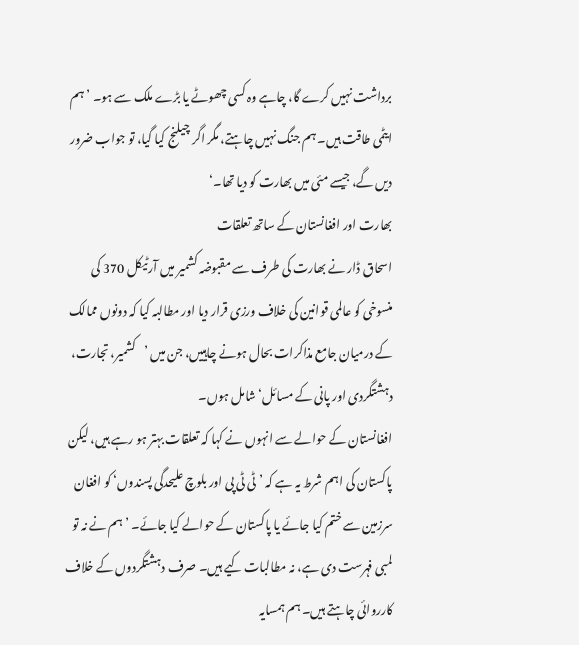برداشت نہیں کرے گا، چاہے وہ کسی چھوٹے یا بڑے ملک سے ہو۔ ’ہم ایٹمی طاقت ہیں۔ ہم جنگ نہیں چاہتے، مگر اگر چیلنج کیا گیا، تو جواب ضرور دیں گے، جیسے مئی میں بھارت کو دیا تھا۔‘
بھارت اور افغانستان کے ساتھ تعلقات
اسحاق ڈار نے بھارت کی طرف سے مقبوضہ کشمیر میں آرٹیکل 370 کی منسوخی کو عالمی قوانین کی خلاف ورزی قرار دیا اور مطالبہ کیا کہ دونوں ممالک کے درمیان جامع مذاکرات بحال ہونے چاہییں، جن میں ’کشمیر، تجارت، دہشتگردی اور پانی کے مسائل‘ شامل ہوں۔
افغانستان کے حوالے سے انہوں نے کہا کہ تعلقات بہتر ہو رہے ہیں، لیکن پاکستان کی اہم شرط یہ ہے کہ ’ٹی ٹی پی اور بلوچ علیحدگی پسندوں‘ کو افغان سرزمین سے ختم کیا جائے یا پاکستان کے حوالے کیا جائے۔ ’ہم نے نہ تو لمبی فہرست دی ہے، نہ مطالبات کیے ہیں۔ صرف دہشتگردوں کے خلاف کارروائی چاہتے ہیں۔ ہم ہمسایہ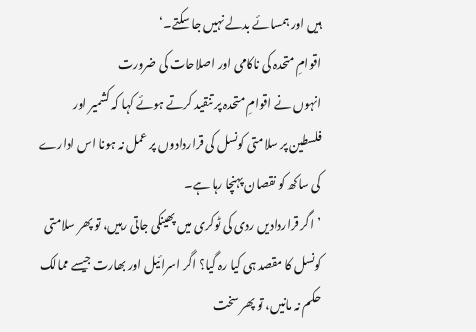ہیں اور ہمسائے بدلے نہیں جا سکتے۔‘
اقوامِ متحدہ کی ناکامی اور اصلاحات کی ضرورت
انہوں نے اقوامِ متحدہ پر تنقید کرتے ہوئے کہا کہ کشمیر اور فلسطین پر سلامتی کونسل کی قراردادوں پر عمل نہ ہونا اس ادارے کی ساکھ کو نقصان پہنچا رہا ہے۔
’اگر قراردادیں ردی کی ٹوکری میں پھینکی جاتی رہیں، تو پھر سلامتی کونسل کا مقصد ہی کیا رہ گیا؟ اگر اسرائیل اور بھارت جیسے ممالک حکم نہ مانیں، تو پھر سخت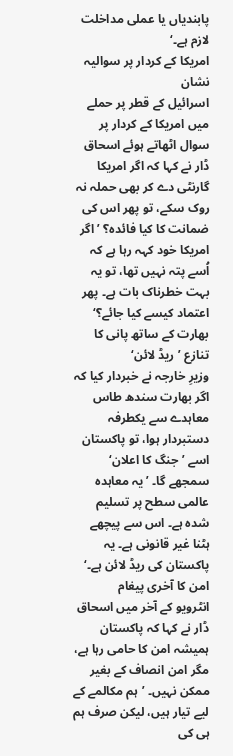پابندیاں یا عملی مداخلت لازم ہے۔‘
امریکا کے کردار پر سوالیہ نشان
اسرائیل کے قطر پر حملے میں امریکا کے کردار پر سوال اٹھاتے ہوئے اسحاق ڈار نے کہا کہ اگر امریکا گارنٹی دے کر بھی حملہ نہ روک سکے، تو پھر اس کی ضمانت کا کیا فائدہ؟ ’اگر امریکا خود کہہ رہا ہے کہ اُسے پتہ نہیں تھا، تو یہ بہت خطرناک بات ہے۔ پھر اعتماد کیسے کیا جائے؟‘
بھارت کے ساتھ پانی کا تنازع ’ریڈ لائن‘
وزیرِ خارجہ نے خبردار کیا کہ اگر بھارت سندھ طاس معاہدے سے یکطرفہ دستبردار ہوا، تو پاکستان اسے ’جنگ کا اعلان‘ سمجھے گا۔ ’یہ معاہدہ عالمی سطح پر تسلیم شدہ ہے۔ اس سے پیچھے ہٹنا غیر قانونی ہے۔ یہ پاکستان کی ریڈ لائن ہے۔‘
امن کا آخری پیغام
انٹرویو کے آخر میں اسحاق ڈار نے کہا کہ پاکستان ہمیشہ امن کا حامی رہا ہے، مگر امن انصاف کے بغیر ممکن نہیں۔ ’ہم مکالمے کے لیے تیار ہیں، لیکن صرف ہم ہی کی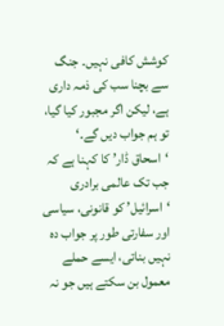کوشش کافی نہیں۔ جنگ سے بچنا سب کی ذمہ داری ہے، لیکن اگر مجبور کیا گیا، تو ہم جواب دیں گے۔‘
‘اسحاق ڈار’ کا کہنا ہے کہ جب تک عالمی برادری ‘اسرائیل’ کو قانونی، سیاسی اور سفارتی طور پر جواب دہ نہیں بناتی، ایسے حملے معمول بن سکتے ہیں جو نہ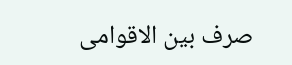صرف بین الاقوامی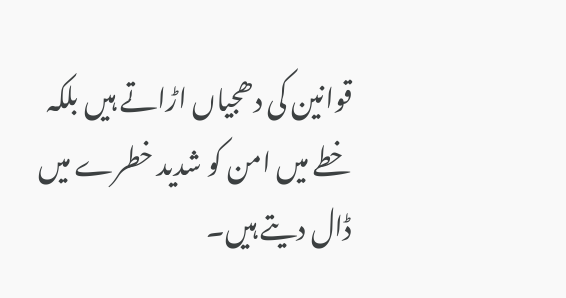قوانین کی دھجیاں اڑاتے ہیں بلکہ خطے میں امن کو شدید خطرے میں ڈال دیتے ہیں۔